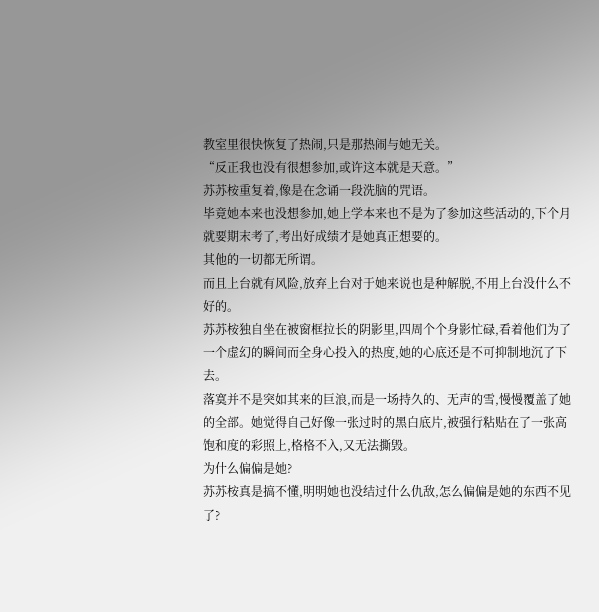教室里很快恢复了热闹,只是那热闹与她无关。
“反正我也没有很想参加,或许这本就是天意。”
苏苏桉重复着,像是在念诵一段洗脑的咒语。
毕竟她本来也没想参加,她上学本来也不是为了参加这些活动的,下个月就要期末考了,考出好成绩才是她真正想要的。
其他的一切都无所谓。
而且上台就有风险,放弃上台对于她来说也是种解脱,不用上台没什么不好的。
苏苏桉独自坐在被窗框拉长的阴影里,四周个个身影忙碌,看着他们为了一个虚幻的瞬间而全身心投入的热度,她的心底还是不可抑制地沉了下去。
落寞并不是突如其来的巨浪,而是一场持久的、无声的雪,慢慢覆盖了她的全部。她觉得自己好像一张过时的黑白底片,被强行粘贴在了一张高饱和度的彩照上,格格不入,又无法撕毁。
为什么偏偏是她?
苏苏桉真是搞不懂,明明她也没结过什么仇敌,怎么偏偏是她的东西不见了?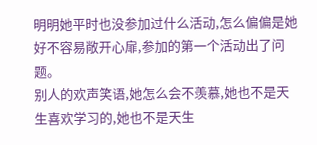明明她平时也没参加过什么活动,怎么偏偏是她好不容易敞开心扉,参加的第一个活动出了问题。
别人的欢声笑语,她怎么会不羡慕,她也不是天生喜欢学习的,她也不是天生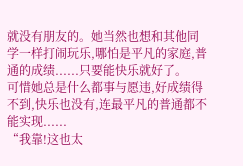就没有朋友的。她当然也想和其他同学一样打闹玩乐,哪怕是平凡的家庭,普通的成绩......只要能快乐就好了。
可惜她总是什么都事与愿违,好成绩得不到,快乐也没有,连最平凡的普通都不能实现......
“我靠!这也太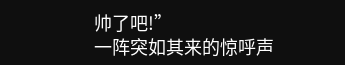帅了吧!”
一阵突如其来的惊呼声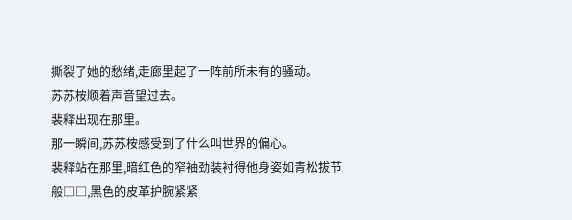撕裂了她的愁绪,走廊里起了一阵前所未有的骚动。
苏苏桉顺着声音望过去。
裴释出现在那里。
那一瞬间,苏苏桉感受到了什么叫世界的偏心。
裴释站在那里,暗红色的窄袖劲装衬得他身姿如青松拔节般□□,黑色的皮革护腕紧紧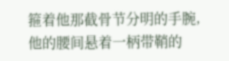箍着他那截骨节分明的手腕,他的腰间悬着一柄带鞘的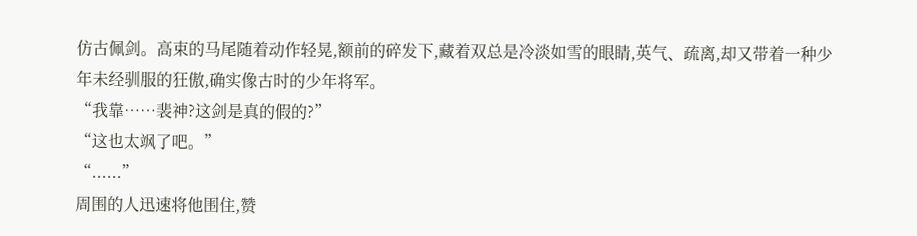仿古佩剑。高束的马尾随着动作轻晃,额前的碎发下,藏着双总是冷淡如雪的眼睛,英气、疏离,却又带着一种少年未经驯服的狂傲,确实像古时的少年将军。
“我靠……裴神?这剑是真的假的?”
“这也太飒了吧。”
“......”
周围的人迅速将他围住,赞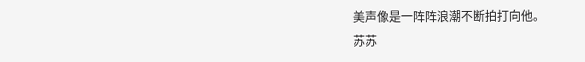美声像是一阵阵浪潮不断拍打向他。
苏苏